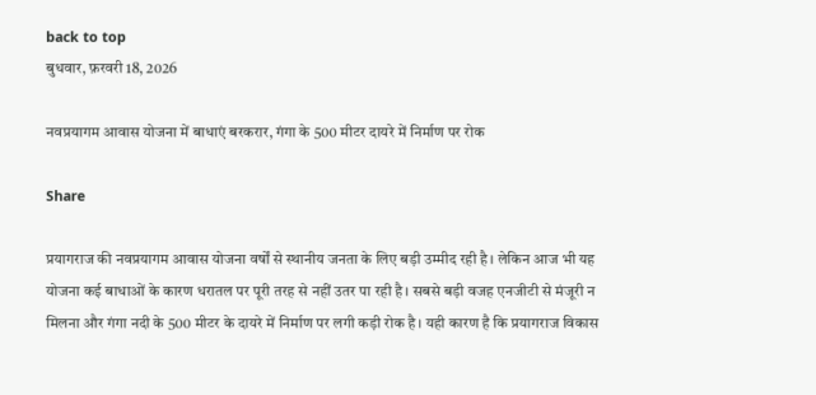back to top
बुधवार, फ़रवरी 18, 2026

नवप्रयागम आवास योजना में बाधाएं बरकरार, गंगा के 500 मीटर दायरे में निर्माण पर रोक

Share

प्रयागराज की नवप्रयागम आवास योजना वर्षों से स्थानीय जनता के लिए बड़ी उम्मीद रही है। लेकिन आज भी यह योजना कई बाधाओं के कारण धरातल पर पूरी तरह से नहीं उतर पा रही है। सबसे बड़ी वजह एनजीटी से मंजूरी न मिलना और गंगा नदी के 500 मीटर के दायरे में निर्माण पर लगी कड़ी रोक है। यही कारण है कि प्रयागराज विकास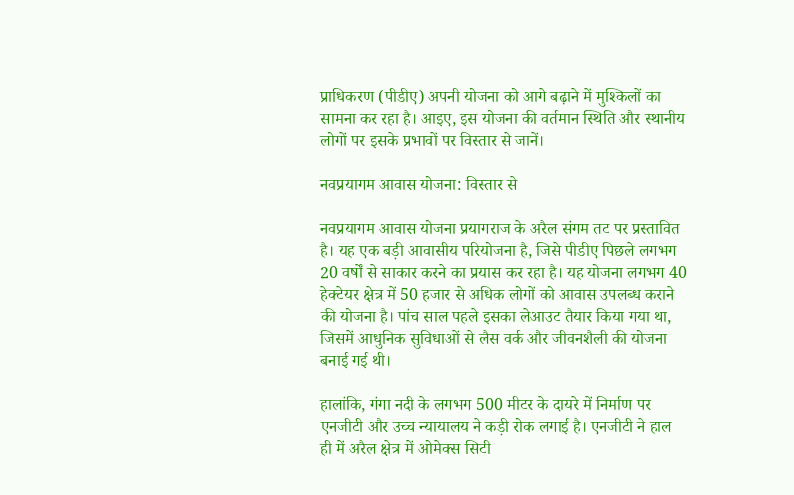प्राधिकरण (पीडीए) अपनी योजना को आगे बढ़ाने में मुश्किलों का सामना कर रहा है। आइए, इस योजना की वर्तमान स्थिति और स्थानीय लोगों पर इसके प्रभावों पर विस्तार से जानें।

नवप्रयागम आवास योजना: विस्तार से

नवप्रयागम आवास योजना प्रयागराज के अरैल संगम तट पर प्रस्तावित है। यह एक बड़ी आवासीय परियोजना है, जिसे पीडीए पिछले लगभग 20 वर्षों से साकार करने का प्रयास कर रहा है। यह योजना लगभग 40 हेक्टेयर क्षेत्र में 50 हजार से अधिक लोगों को आवास उपलब्ध कराने की योजना है। पांच साल पहले इसका लेआउट तैयार किया गया था, जिसमें आधुनिक सुविधाओं से लैस वर्क और जीवनशैली की योजना बनाई गई थी।

हालांकि, गंगा नदी के लगभग 500 मीटर के दायरे में निर्माण पर एनजीटी और उच्च न्यायालय ने कड़ी रोक लगाई है। एनजीटी ने हाल ही में अरैल क्षेत्र में ओमेक्स सिटी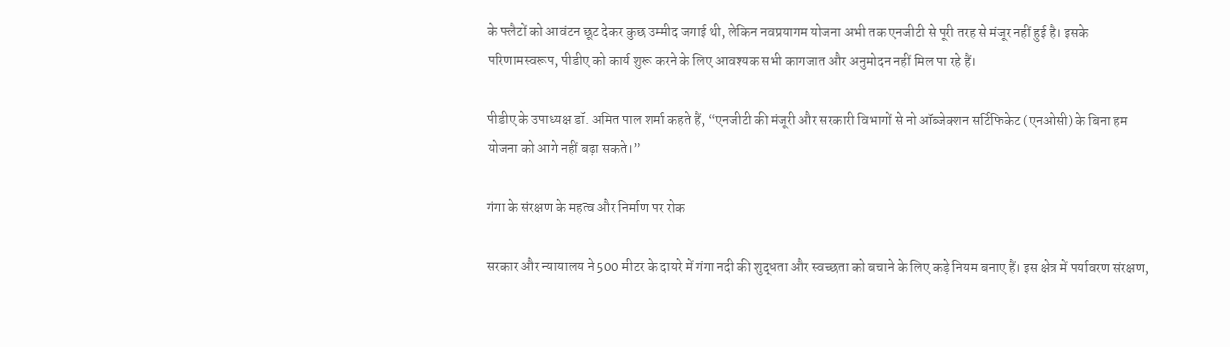के फ्लैटों को आवंटन छूट देकर कुछ उम्मीद जगाई थी, लेकिन नवप्रयागम योजना अभी तक एनजीटी से पूरी तरह से मंजूर नहीं हुई है। इसके परिणामस्वरूप, पीडीए को कार्य शुरू करने के लिए आवश्यक सभी कागजात और अनुमोदन नहीं मिल पा रहे हैं।

पीडीए के उपाध्यक्ष डॉ. अमित पाल शर्मा कहते हैं, “एनजीटी की मंजूरी और सरकारी विभागों से नो ऑब्जेक्शन सर्टिफिकेट (एनओसी) के बिना हम योजना को आगे नहीं बढ़ा सकते।”

गंगा के संरक्षण के महत्व और निर्माण पर रोक

सरकार और न्यायालय ने 500 मीटर के दायरे में गंगा नदी की शुद्धता और स्वच्छता को बचाने के लिए कड़े नियम बनाए हैं। इस क्षेत्र में पर्यावरण संरक्षण,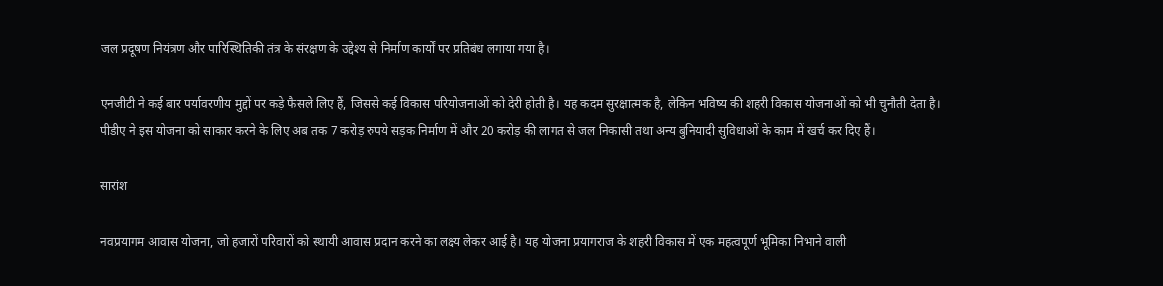जल प्रदूषण नियंत्रण और पारिस्थितिकी तंत्र के संरक्षण के उद्देश्य से निर्माण कार्यों पर प्रतिबंध लगाया गया है।

एनजीटी ने कई बार पर्यावरणीय मुद्दों पर कड़े फैसले लिए हैं, जिससे कई विकास परियोजनाओं को देरी होती है। यह कदम सुरक्षात्मक है, लेकिन भविष्य की शहरी विकास योजनाओं को भी चुनौती देता है। पीडीए ने इस योजना को साकार करने के लिए अब तक 7 करोड़ रुपये सड़क निर्माण में और 20 करोड़ की लागत से जल निकासी तथा अन्य बुनियादी सुविधाओं के काम में खर्च कर दिए हैं।

सारांश

नवप्रयागम आवास योजना, जो हजारों परिवारों को स्थायी आवास प्रदान करने का लक्ष्य लेकर आई है। यह योजना प्रयागराज के शहरी विकास में एक महत्वपूर्ण भूमिका निभाने वाली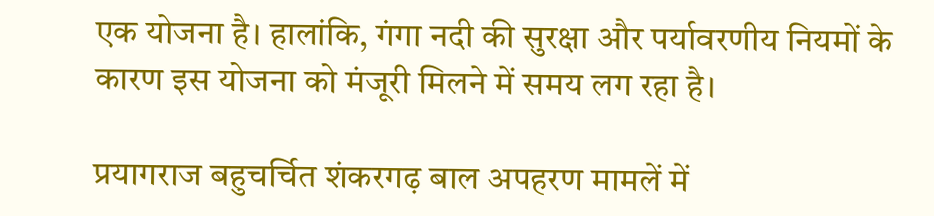एक योजना है। हालांकि, गंगा नदी की सुरक्षा और पर्यावरणीय नियमों के कारण इस योजना को मंजूरी मिलने में समय लग रहा है।

प्रयागराज बहुचर्चित शंकरगढ़ बाल अपहरण मामलें में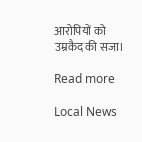आरोपियों को उम्रकैद की सजा।

Read more

Local News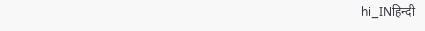hi_INहिन्दी